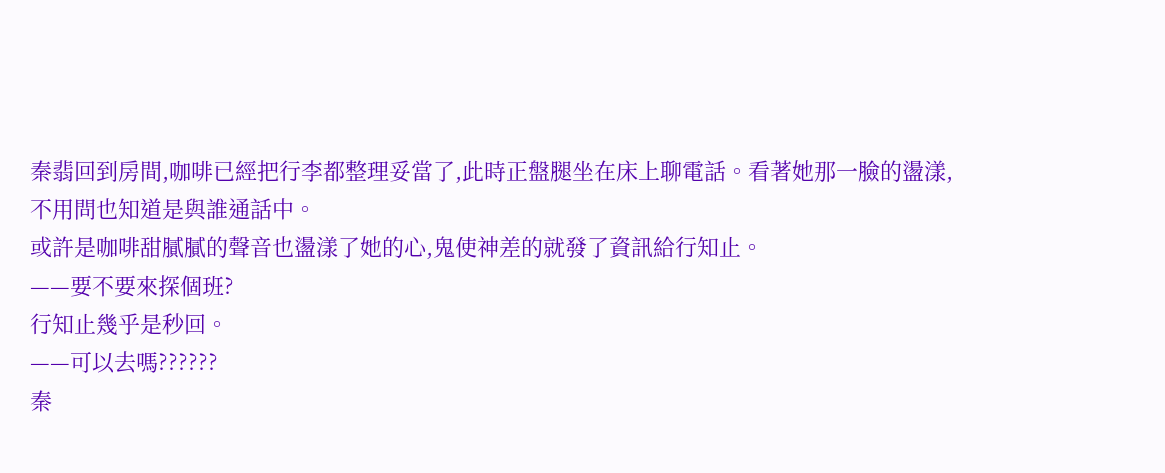秦翡回到房間,咖啡已經把行李都整理妥當了,此時正盤腿坐在床上聊電話。看著她那一臉的盪漾,不用問也知道是與誰通話中。
或許是咖啡甜膩膩的聲音也盪漾了她的心,鬼使神差的就發了資訊給行知止。
——要不要來探個班?
行知止幾乎是秒回。
——可以去嗎??????
秦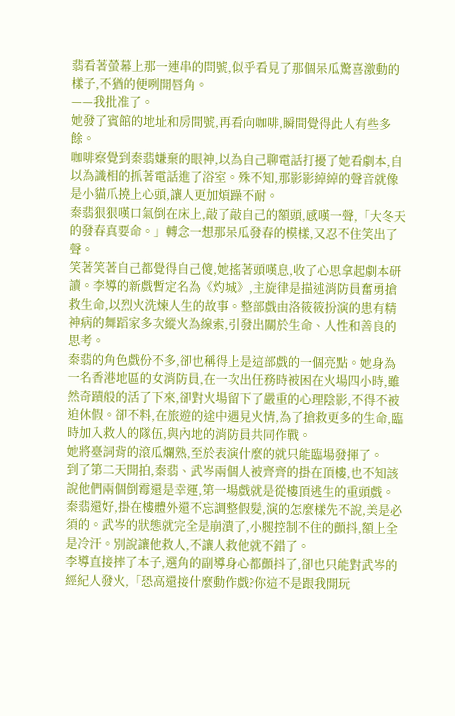翡看著螢幕上那一連串的問號,似乎看見了那個呆瓜驚喜激動的樣子,不猶的便咧開唇角。
——我批准了。
她發了賓館的地址和房間號,再看向咖啡,瞬間覺得此人有些多餘。
咖啡察覺到秦翡嫌棄的眼神,以為自己聊電話打擾了她看劇本,自以為識相的抓著電話進了浴室。殊不知,那影影綽綽的聲音就像是小貓爪撓上心頭,讓人更加煩躁不耐。
秦翡狠狠嘆口氣倒在床上,敲了敲自己的額頭,感嘆一聲,「大冬天的發春真要命。」轉念一想那呆瓜發春的模樣,又忍不住笑出了聲。
笑著笑著自己都覺得自己傻,她搖著頭嘆息,收了心思拿起劇本研讀。李導的新戲暫定名為《灼城》,主旋律是描述消防員奮勇搶救生命,以烈火洗煉人生的故事。整部戲由洛筱筱扮演的患有精神病的舞蹈家多次縱火為線索,引發出關於生命、人性和善良的思考。
秦翡的角色戲份不多,卻也稱得上是這部戲的一個亮點。她身為一名香港地區的女消防員,在一次出任務時被困在火場四小時,雖然奇蹟般的活了下來,卻對火場留下了嚴重的心理陰影,不得不被迫休假。卻不料,在旅遊的途中遇見火情,為了搶救更多的生命,臨時加入救人的隊伍,與內地的消防員共同作戰。
她將臺詞背的滾瓜爛熟,至於表演什麼的就只能臨場發揮了。
到了第二天開拍,秦翡、武岑兩個人被齊齊的掛在頂樓,也不知該說他們兩個倒霉還是幸運,第一場戲就是從樓頂逃生的重頭戲。
秦翡還好,掛在樓體外還不忘調整假髮,演的怎麼樣先不說,美是必須的。武岑的狀態就完全是崩潰了,小腿控制不住的顫抖,額上全是冷汗。別說讓他救人,不讓人救他就不錯了。
李導直接摔了本子,選角的副導身心都顫抖了,卻也只能對武岑的經紀人發火,「恐高還接什麼動作戲?你這不是跟我開玩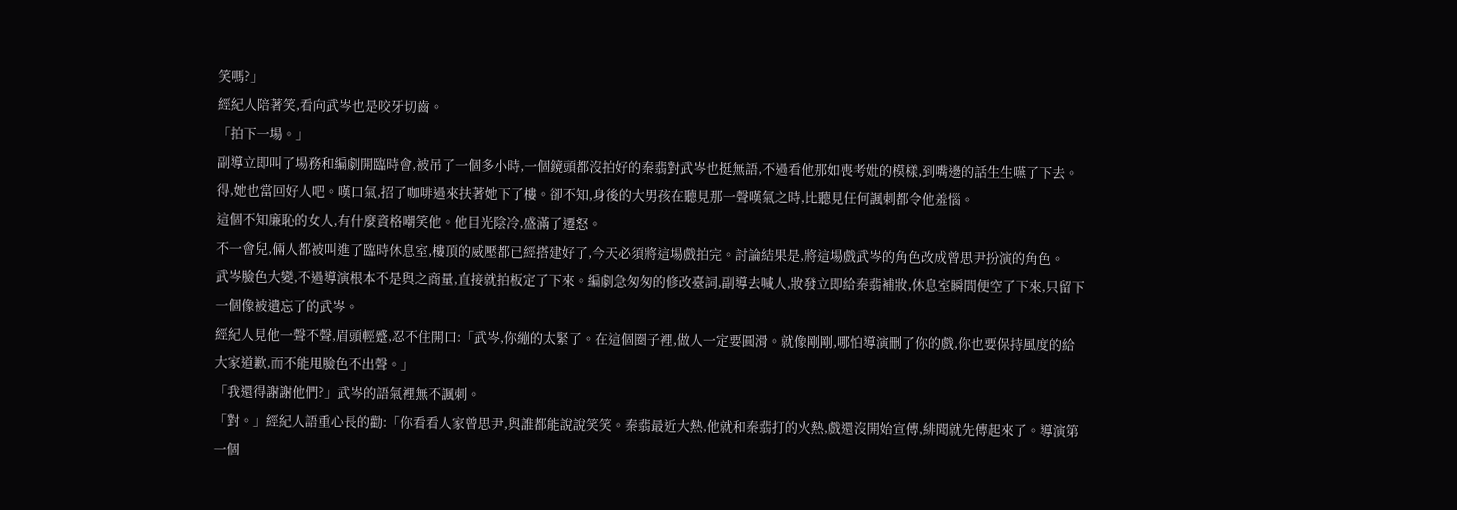笑嗎?」
經紀人陪著笑,看向武岑也是咬牙切齒。
「拍下一場。」
副導立即叫了場務和編劇開臨時會,被吊了一個多小時,一個鏡頭都沒拍好的秦翡對武岑也挺無語,不過看他那如喪考妣的模樣,到嘴邊的話生生嚥了下去。
得,她也當回好人吧。嘆口氣,招了咖啡過來扶著她下了樓。卻不知,身後的大男孩在聽見那一聲嘆氣之時,比聽見任何諷刺都令他羞惱。
這個不知廉恥的女人,有什麼資格嘲笑他。他目光陰冷,盛滿了遷怒。
不一會兒,倆人都被叫進了臨時休息室,樓頂的威壓都已經搭建好了,今天必須將這場戲拍完。討論結果是,將這場戲武岑的角色改成曾思尹扮演的角色。
武岑臉色大變,不過導演根本不是與之商量,直接就拍板定了下來。編劇急匆匆的修改臺詞,副導去喊人,妝發立即給秦翡補妝,休息室瞬間便空了下來,只留下一個像被遺忘了的武岑。
經紀人見他一聲不聲,眉頭輕蹙,忍不住開口:「武岑,你繃的太緊了。在這個圈子裡,做人一定要圓滑。就像剛剛,哪怕導演刪了你的戲,你也要保持風度的給大家道歉,而不能甩臉色不出聲。」
「我還得謝謝他們?」武岑的語氣裡無不諷刺。
「對。」經紀人語重心長的勸:「你看看人家曾思尹,與誰都能說說笑笑。秦翡最近大熱,他就和秦翡打的火熱,戲還沒開始宣傳,緋聞就先傳起來了。導演第一個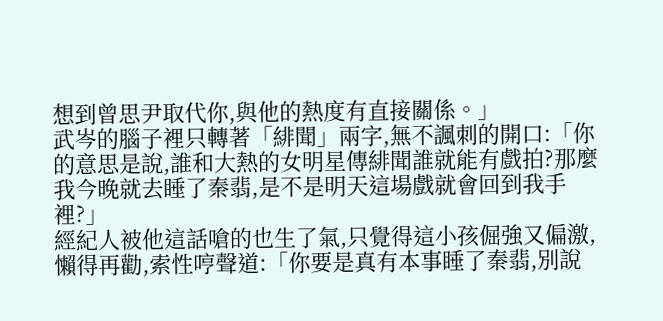想到曾思尹取代你,與他的熱度有直接關係。」
武岑的腦子裡只轉著「緋聞」兩字,無不諷刺的開口:「你的意思是說,誰和大熱的女明星傳緋聞誰就能有戲拍?那麼我今晚就去睡了秦翡,是不是明天這場戲就會回到我手裡?」
經紀人被他這話嗆的也生了氣,只覺得這小孩倔強又偏激,懶得再勸,索性哼聲道:「你要是真有本事睡了秦翡,別說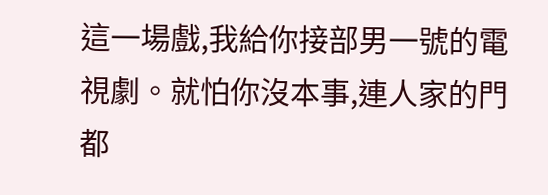這一場戲,我給你接部男一號的電視劇。就怕你沒本事,連人家的門都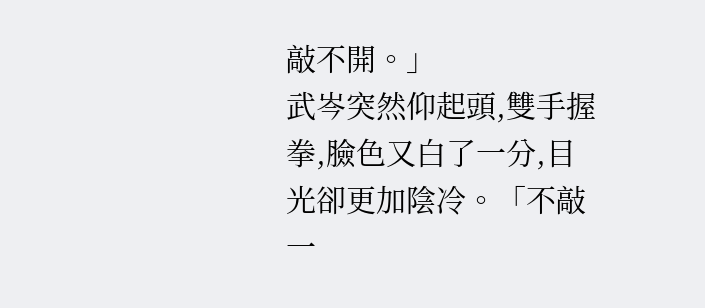敲不開。」
武岑突然仰起頭,雙手握拳,臉色又白了一分,目光卻更加陰冷。「不敲一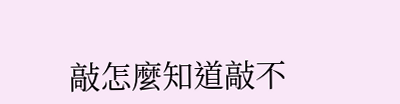敲怎麼知道敲不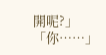開呢?」
「你……」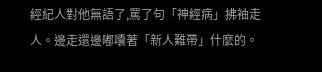經紀人對他無語了,罵了句「神經病」拂袖走人。邊走還邊嘟囔著「新人難帶」什麼的。